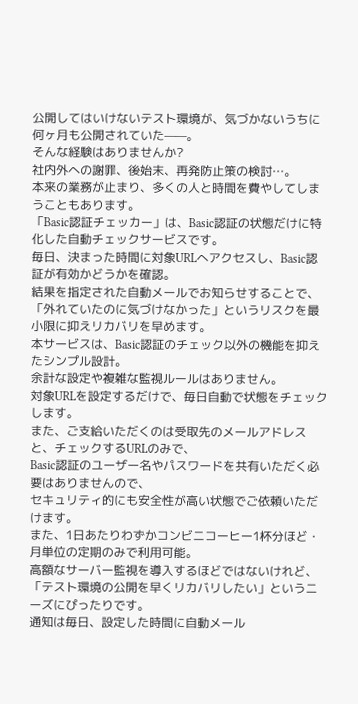公開してはいけないテスト環境が、気づかないうちに何ヶ月も公開されていた——。
そんな経験はありませんか?
社内外への謝罪、後始末、再発防止策の検討…。
本来の業務が止まり、多くの人と時間を費やしてしまうこともあります。
「Basic認証チェッカー」は、Basic認証の状態だけに特化した自動チェックサービスです。
毎日、決まった時間に対象URLへアクセスし、Basic認証が有効かどうかを確認。
結果を指定された自動メールでお知らせすることで、「外れていたのに気づけなかった」というリスクを最小限に抑えリカバリを早めます。
本サービスは、Basic認証のチェック以外の機能を抑えたシンプル設計。
余計な設定や複雑な監視ルールはありません。
対象URLを設定するだけで、毎日自動で状態をチェックします。
また、ご支給いただくのは受取先のメールアドレスと、チェックするURLのみで、
Basic認証のユーザー名やパスワードを共有いただく必要はありませんので、
セキュリティ的にも安全性が高い状態でご依頼いただけます。
また、1日あたりわずかコンビニコーヒー1杯分ほど・月単位の定期のみで利用可能。
高額なサーバー監視を導入するほどではないけれど、
「テスト環境の公開を早くリカバリしたい」というニーズにぴったりです。
通知は毎日、設定した時間に自動メール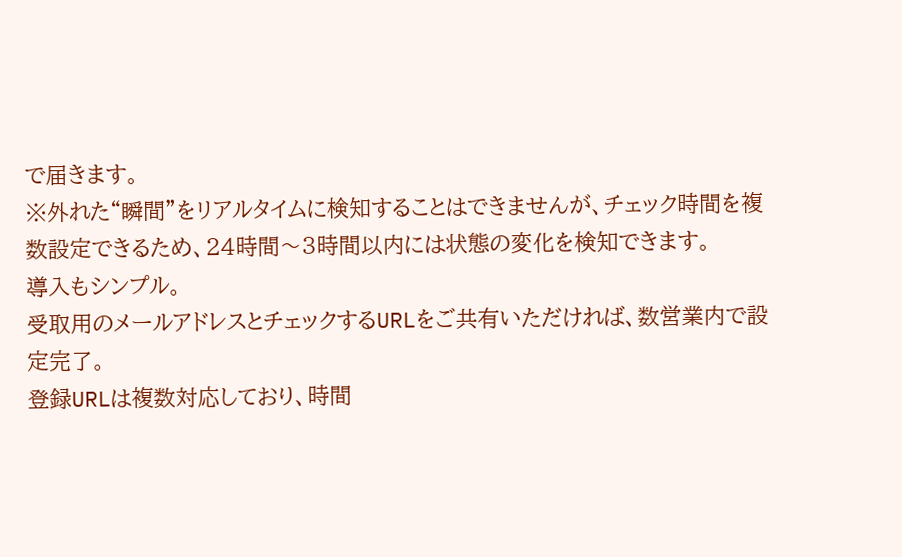で届きます。
※外れた“瞬間”をリアルタイムに検知することはできませんが、チェック時間を複数設定できるため、24時間〜3時間以内には状態の変化を検知できます。
導入もシンプル。
受取用のメールアドレスとチェックするURLをご共有いただければ、数営業内で設定完了。
登録URLは複数対応しており、時間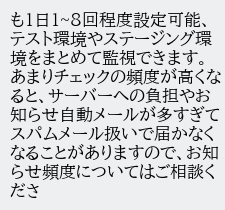も1日1~8回程度設定可能、テスト環境やステージング環境をまとめて監視できます。
あまりチェックの頻度が高くなると、サーバーへの負担やお知らせ自動メールが多すぎてスパムメール扱いで届かなくなることがありますので、お知らせ頻度についてはご相談くださ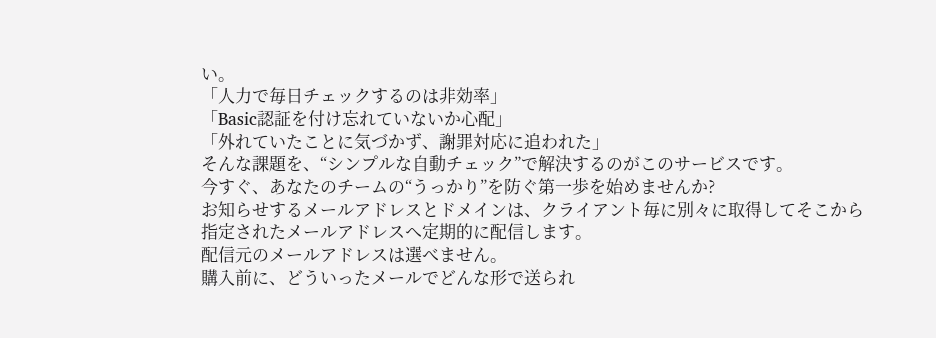い。
「人力で毎日チェックするのは非効率」
「Basic認証を付け忘れていないか心配」
「外れていたことに気づかず、謝罪対応に追われた」
そんな課題を、“シンプルな自動チェック”で解決するのがこのサービスです。
今すぐ、あなたのチームの“うっかり”を防ぐ第一歩を始めませんか?
お知らせするメールアドレスとドメインは、クライアント毎に別々に取得してそこから指定されたメールアドレスへ定期的に配信します。
配信元のメールアドレスは選べません。
購入前に、どういったメールでどんな形で送られ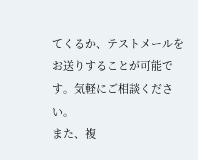てくるか、テストメールをお送りすることが可能です。気軽にご相談ください。
また、複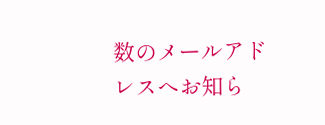数のメールアドレスへお知ら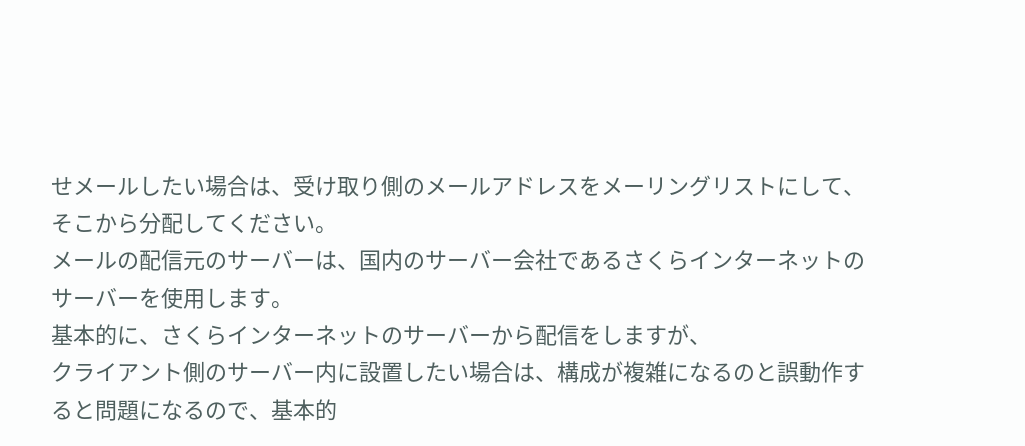せメールしたい場合は、受け取り側のメールアドレスをメーリングリストにして、そこから分配してください。
メールの配信元のサーバーは、国内のサーバー会社であるさくらインターネットのサーバーを使用します。
基本的に、さくらインターネットのサーバーから配信をしますが、
クライアント側のサーバー内に設置したい場合は、構成が複雑になるのと誤動作すると問題になるので、基本的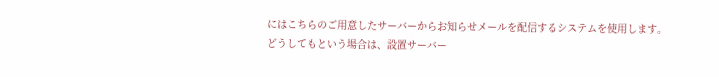にはこちらのご用意したサーバーからお知らせメールを配信するシステムを使用します。
どうしてもという場合は、設置サーバー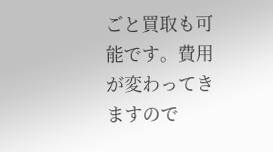ごと買取も可能です。費用が変わってきますので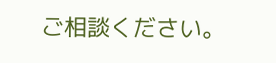ご相談ください。